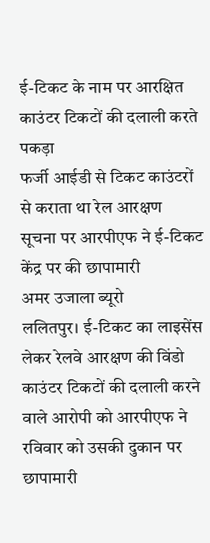ई-टिकट के नाम पर आरक्षित काउंटर टिकटों की दलाली करते पकड़ा
फर्जी आईडी से टिकट काउंटरों से कराता था रेल आरक्षण
सूचना पर आरपीएफ ने ई-टिकट केंद्र पर की छापामारी
अमर उजाला ब्यूरो
ललितपुर। ई-टिकट का लाइसेंस लेकर रेलवे आरक्षण की विंडो काउंटर टिकटों की दलाली करने वाले आरोपी को आरपीएफ ने रविवार को उसकी दुकान पर छापामारी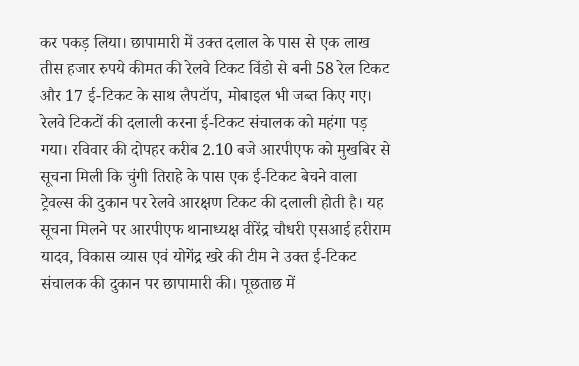कर पकड़ लिया। छापामारी में उक्त दलाल के पास से एक लाख तीस हजार रुपये कीमत की रेलवे टिकट विंडो से बनी 58 रेल टिकट और 17 ई-टिकट के साथ लैपटॉप, मोबाइल भी जब्त किए गए।
रेलवे टिकटों की दलाली करना ई-टिकट संचालक को महंगा पड़ गया। रविवार की दोपहर करीब 2.10 बजे आरपीएफ को मुखबिर से सूचना मिली कि चुंगी तिराहे के पास एक ई-टिकट बेचने वाला ट्रेवल्स की दुकान पर रेलवे आरक्षण टिकट की दलाली होती है। यह सूचना मिलने पर आरपीएफ थानाध्यक्ष वीरेंद्र चौधरी एसआई हरीराम यादव, विकास व्यास एवं योगेंद्र खरे की टीम ने उक्त ई-टिकट संचालक की दुकान पर छापामारी की। पूछताछ में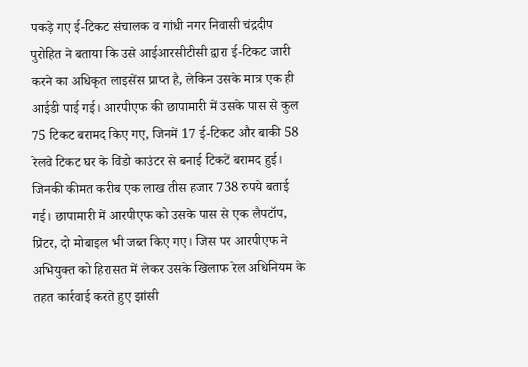पकड़े गए ई-टिकट संचालक व गांधी नगर निवासी चंद्रदीप पुरोहित ने बताया कि उसे आईआरसीटीसी द्वारा ई-टिकट जारी करने का अधिकृत लाइसेंस प्राप्त है, लेकिन उसके मात्र एक ही आईडी पाई गई। आरपीएफ की छापामारी में उसके पास से कुल 75 टिकट बरामद किए गए, जिनमें 17 ई-टिकट और बाकी 58 रेलवे टिकट घर के विंडो काउंटर से बनाई टिकटें बरामद हुई। जिनकी कीमत करीब एक लाख तीस हजार 738 रुपये बताई गई। छापामारी में आरपीएफ को उसके पास से एक लैपटॉप, प्रिंटर, दो मोबाइल भी जब्त किए गए। जिस पर आरपीएफ ने अभियुक्त को हिरासत में लेकर उसके खिलाफ रेल अधिनियम के तहत कार्रवाई करते हुए झांसी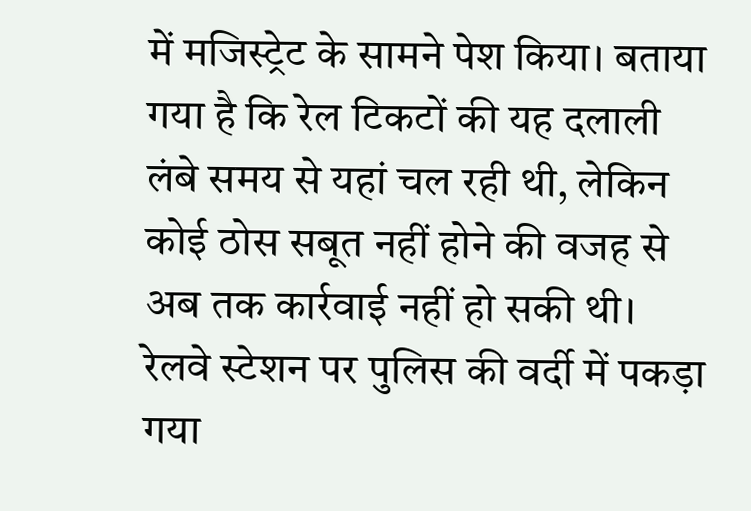में मजिस्ट्रेट के सामने पेश किया। बताया गया है कि रेल टिकटों की यह दलाली लंबे समय से यहां चल रही थी, लेकिन कोई ठोस सबूत नहीं होने की वजह से अब तक कार्रवाई नहीं हो सकी थी।
रेलवे स्टेशन पर पुलिस की वर्दी में पकड़ा गया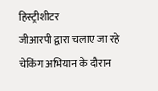हिस्ट्रीशीटर
जीआरपी द्वारा चलाए जा रहे चेकिंग अभियान के दौरान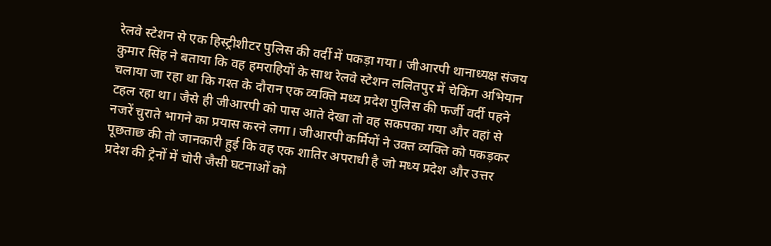रेलवे स्टेशन से एक हिस्ट्रीशीटर पुलिस की वर्दी में पकड़ा गया। जीआरपी थानाध्यक्ष संजय कुमार सिंह ने बताया कि वह हमराहियों के साथ रेलवे स्टेशन ललितपुर में चेकिंग अभियान चलाया जा रहा था कि गश्त के दौरान एक व्यक्ति मध्य प्रदेश पुलिस की फर्जी वर्दी पहने टहल रहा था। जैसे ही जीआरपी को पास आते देखा तो वह सकपका गया और वहां से नजरें चुराते भागने का प्रयास करने लगा। जीआरपी कर्मियों ने उक्त व्यक्ति को पकड़कर पूछताछ की तो जानकारी हुई कि वह एक शातिर अपराधी है जो मध्य प्रदेश और उत्तर प्रदेश की ट्रेनों में चोरी जैसी घटनाओं को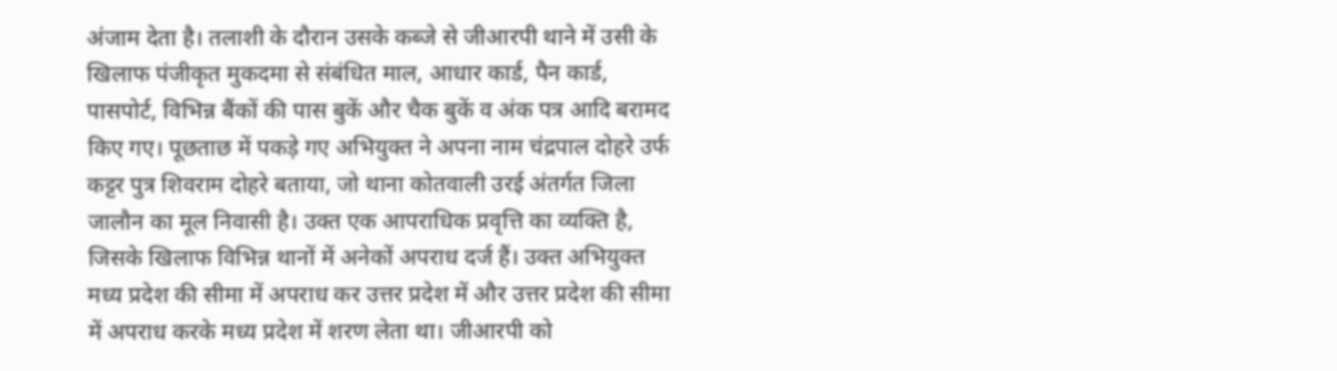अंजाम देता है। तलाशी के दौरान उसके कब्जे से जीआरपी थाने में उसी के खिलाफ पंजीकृत मुकदमा से संबंधित माल, आधार कार्ड, पैन कार्ड, पासपोर्ट, विभिन्न बैंकों की पास बुकें और चैक बुकें व अंक पत्र आदि बरामद किए गए। पूछताछ में पकड़े गए अभियुक्त ने अपना नाम चंद्रपाल दोहरे उर्फ कट्टर पुत्र शिवराम दोहरे बताया, जो थाना कोतवाली उरई अंतर्गत जिला जालौन का मूल निवासी है। उक्त एक आपराधिक प्रवृत्ति का व्यक्ति है, जिसके खिलाफ विभिन्न थानों में अनेकों अपराध दर्ज हैं। उक्त अभियुक्त मध्य प्रदेश की सीमा में अपराध कर उत्तर प्रदेश में और उत्तर प्रदेश की सीमा में अपराध करके मध्य प्रदेश में शरण लेता था। जीआरपी को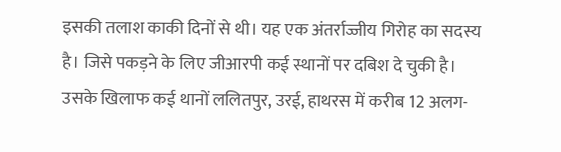इसकी तलाश काकी दिनों से थी। यह एक अंतर्राज्जीय गिरोह का सदस्य है। जिसे पकड़ने के लिए जीआरपी कई स्थानों पर दबिश दे चुकी है। उसके खिलाफ कई थानों ललितपुर, उरई, हाथरस में करीब 12 अलग-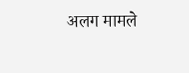अलग मामले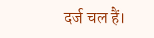दर्ज चल हैं।